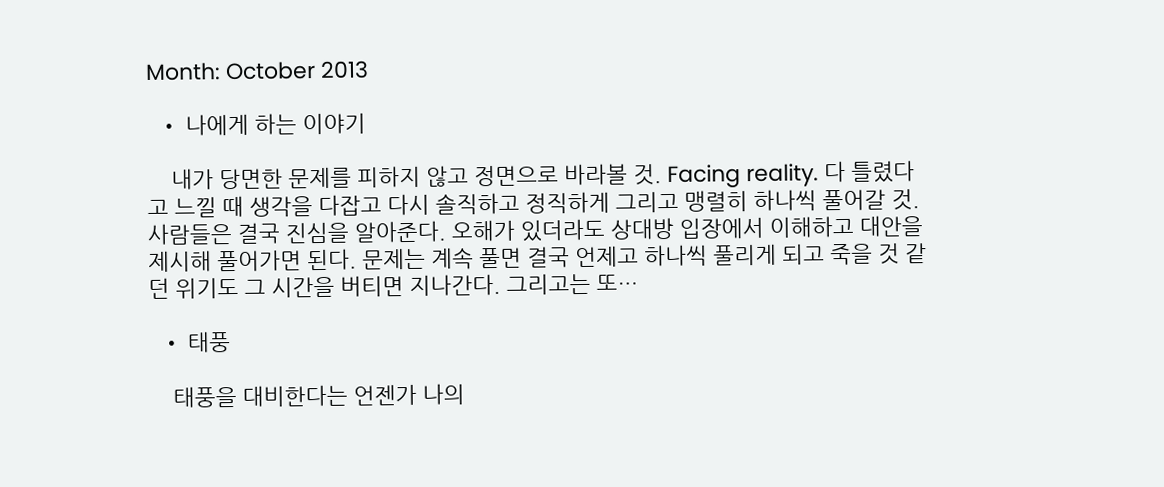Month: October 2013

  • 나에게 하는 이야기

    내가 당면한 문제를 피하지 않고 정면으로 바라볼 것. Facing reality. 다 틀렸다고 느낄 때 생각을 다잡고 다시 솔직하고 정직하게 그리고 맹렬히 하나씩 풀어갈 것. 사람들은 결국 진심을 알아준다. 오해가 있더라도 상대방 입장에서 이해하고 대안을 제시해 풀어가면 된다. 문제는 계속 풀면 결국 언제고 하나씩 풀리게 되고 죽을 것 같던 위기도 그 시간을 버티면 지나간다. 그리고는 또…

  • 태풍

    태풍을 대비한다는 언젠가 나의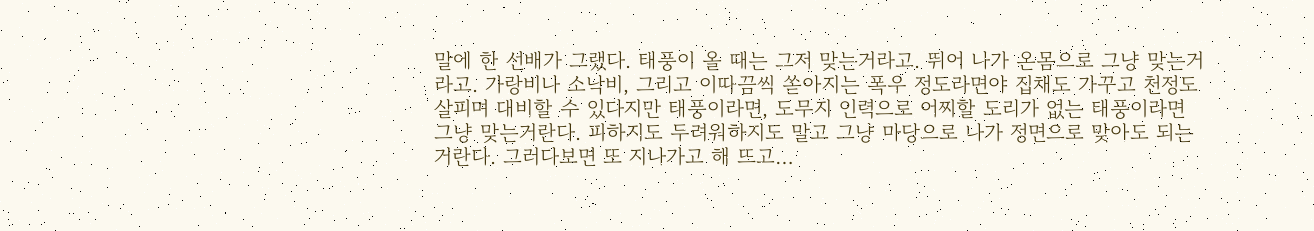말에 한 선배가 그랬다. 태풍이 올 때는 그저 맞는거라고. 뛰어 나가 온몸으로 그냥 맞는거라고. 가랑비나 소낙비, 그리고 이따끔씩 쏟아지는 폭우 정도라면야 집채도 가꾸고 천정도 살피며 대비할 수 있다지만 태풍이라면, 도무지 인력으로 어찌할 도리가 없는 태풍이라면 그냥 맞는거란다. 피하지도 두려워하지도 말고 그냥 마당으로 나가 정면으로 맞아도 되는거란다. 그러다보면 또 지나가고 해 뜨고…